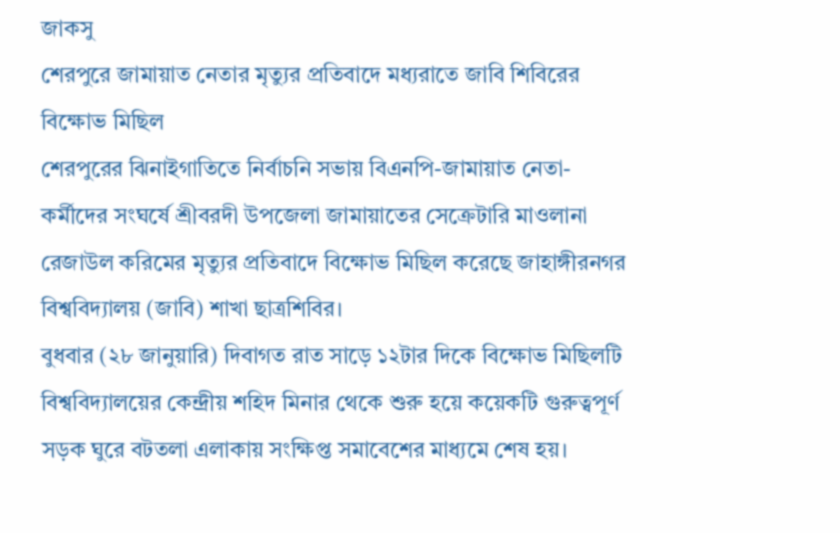জাকসু
শেরপুরে জামায়াত নেতার মৃত্যুর প্রতিবাদে মধ্যরাতে জাবি শিবিরের বিক্ষোভ মিছিল
শেরপুরের ঝিনাইগাতিতে নির্বাচনি সভায় বিএনপি-জামায়াত নেতা-কর্মীদের সংঘর্ষে শ্রীবরদী উপজেলা জামায়াতের সেক্রেটারি মাওলানা রেজাউল করিমের মৃত্যুর প্রতিবাদে বিক্ষোভ মিছিল করেছে জাহাঙ্গীরনগর বিশ্ববিদ্যালয় (জাবি) শাখা ছাত্রশিবির।
বুধবার (২৮ জানুয়ারি) দিবাগত রাত সাড়ে ১২টার দিকে বিক্ষোভ মিছিলটি বিশ্ববিদ্যালয়ের কেন্দ্রীয় শহিদ মিনার থেকে শুরু হয়ে কয়েকটি গুরুত্বপূর্ণ সড়ক ঘুরে বটতলা এলাকায় সংক্ষিপ্ত সমাবেশের মাধ্যমে শেষ হয়।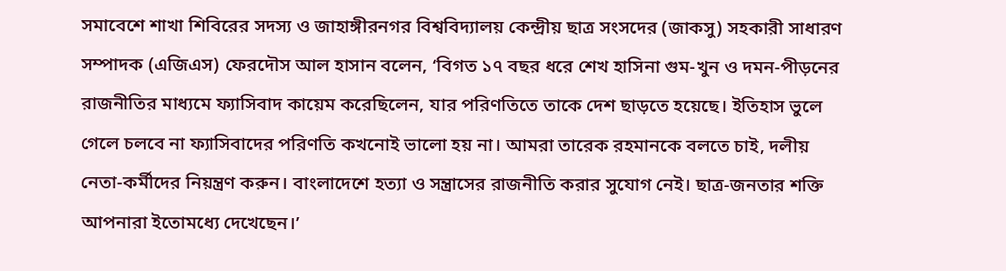সমাবেশে শাখা শিবিরের সদস্য ও জাহাঙ্গীরনগর বিশ্ববিদ্যালয় কেন্দ্রীয় ছাত্র সংসদের (জাকসু) সহকারী সাধারণ সম্পাদক (এজিএস) ফেরদৌস আল হাসান বলেন, ‘বিগত ১৭ বছর ধরে শেখ হাসিনা গুম-খুন ও দমন-পীড়নের রাজনীতির মাধ্যমে ফ্যাসিবাদ কায়েম করেছিলেন, যার পরিণতিতে তাকে দেশ ছাড়তে হয়েছে। ইতিহাস ভুলে গেলে চলবে না ফ্যাসিবাদের পরিণতি কখনোই ভালো হয় না। আমরা তারেক রহমানকে বলতে চাই, দলীয় নেতা-কর্মীদের নিয়ন্ত্রণ করুন। বাংলাদেশে হত্যা ও সন্ত্রাসের রাজনীতি করার সুযোগ নেই। ছাত্র-জনতার শক্তি আপনারা ইতোমধ্যে দেখেছেন।’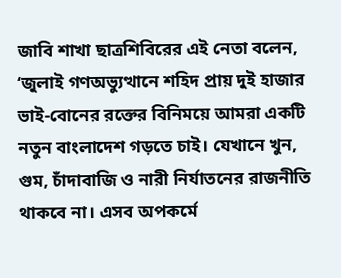জাবি শাখা ছাত্রশিবিরের এই নেতা বলেন, ‘জুলাই গণঅভ্যুত্থানে শহিদ প্রায় দুই হাজার ভাই-বোনের রক্তের বিনিময়ে আমরা একটি নতুন বাংলাদেশ গড়তে চাই। যেখানে খুন, গুম, চাঁদাবাজি ও নারী নির্যাতনের রাজনীতি থাকবে না। এসব অপকর্মে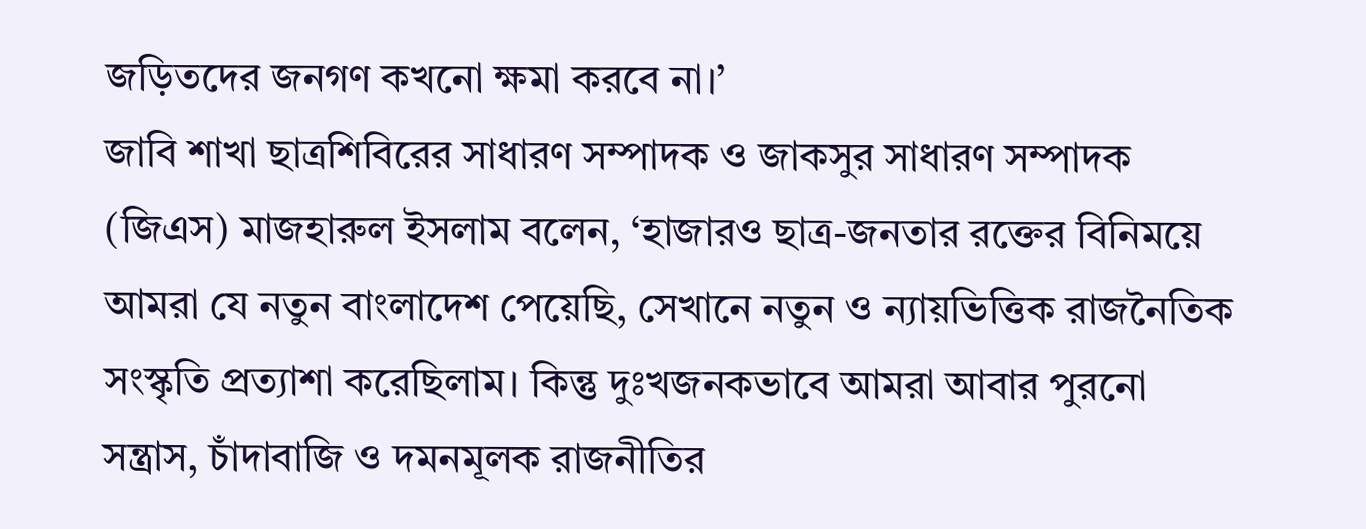জড়িতদের জনগণ কখনো ক্ষমা করবে না।’
জাবি শাখা ছাত্রশিবিরের সাধারণ সম্পাদক ও জাকসুর সাধারণ সম্পাদক (জিএস) মাজহারুল ইসলাম বলেন, ‘হাজারও ছাত্র-জনতার রক্তের বিনিময়ে আমরা যে নতুন বাংলাদেশ পেয়েছি, সেখানে নতুন ও ন্যায়ভিত্তিক রাজনৈতিক সংস্কৃতি প্রত্যাশা করেছিলাম। কিন্তু দুঃখজনকভাবে আমরা আবার পুরনো সন্ত্রাস, চাঁদাবাজি ও দমনমূলক রাজনীতির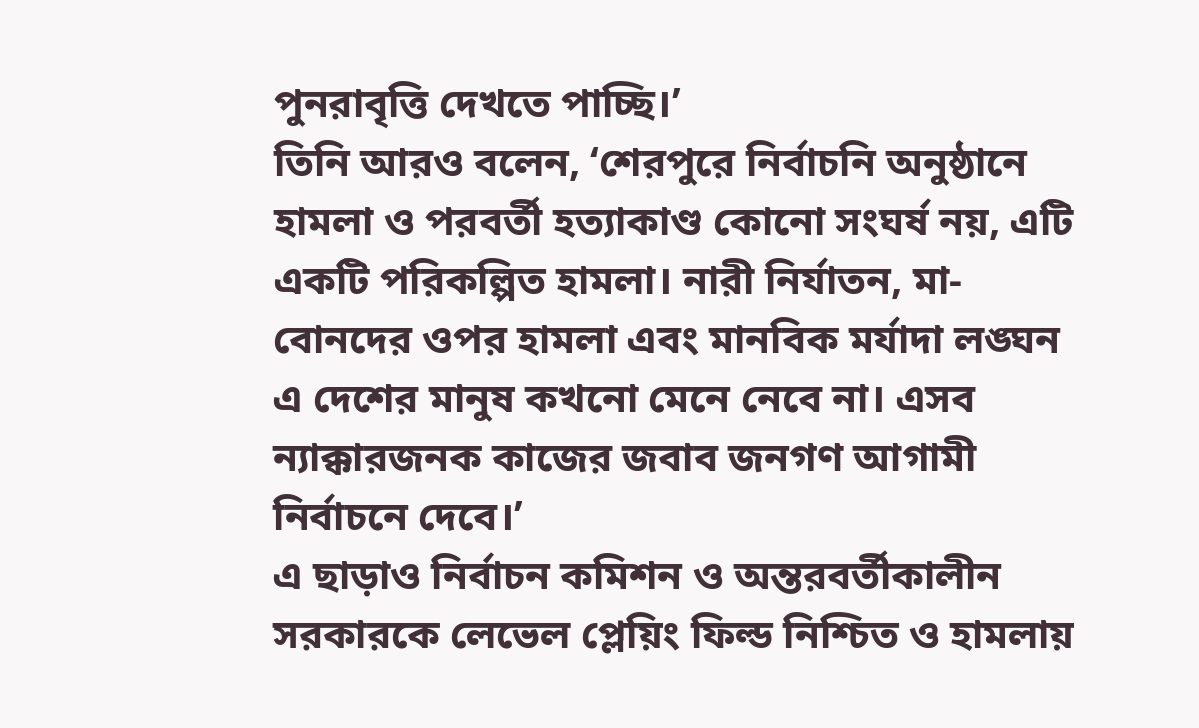পুনরাবৃত্তি দেখতে পাচ্ছি।’
তিনি আরও বলেন, ‘শেরপুরে নির্বাচনি অনুষ্ঠানে হামলা ও পরবর্তী হত্যাকাণ্ড কোনো সংঘর্ষ নয়, এটি একটি পরিকল্পিত হামলা। নারী নির্যাতন, মা-বোনদের ওপর হামলা এবং মানবিক মর্যাদা লঙ্ঘন এ দেশের মানুষ কখনো মেনে নেবে না। এসব ন্যাক্কারজনক কাজের জবাব জনগণ আগামী নির্বাচনে দেবে।’
এ ছাড়াও নির্বাচন কমিশন ও অন্তরবর্তীকালীন সরকারকে লেভেল প্লেয়িং ফিল্ড নিশ্চিত ও হামলায়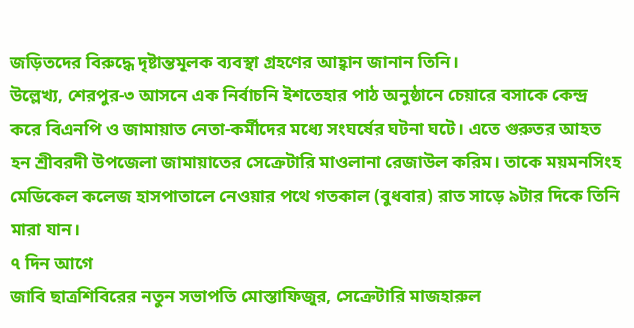জড়িতদের বিরুদ্ধে দৃষ্টান্তমূলক ব্যবস্থা গ্রহণের আহ্বান জানান তিনি।
উল্লেখ্য, শেরপুর-৩ আসনে এক নির্বাচনি ইশতেহার পাঠ অনুষ্ঠানে চেয়ারে বসাকে কেন্দ্র করে বিএনপি ও জামায়াত নেতা-কর্মীদের মধ্যে সংঘর্ষের ঘটনা ঘটে। এতে গুরুতর আহত হন শ্রীবরদী উপজেলা জামায়াতের সেক্রেটারি মাওলানা রেজাউল করিম। তাকে ময়মনসিংহ মেডিকেল কলেজ হাসপাতালে নেওয়ার পথে গতকাল (বুধবার) রাত সাড়ে ৯টার দিকে তিনি মারা যান।
৭ দিন আগে
জাবি ছাত্রশিবিরের নতুন সভাপতি মোস্তাফিজুর, সেক্রেটারি মাজহারুল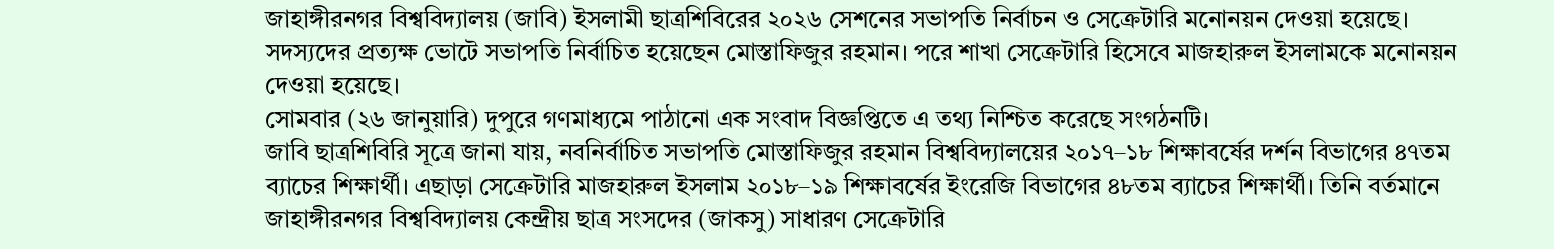জাহাঙ্গীরনগর বিশ্ববিদ্যালয় (জাবি) ইসলামী ছাত্রশিবিরের ২০২৬ সেশনের সভাপতি নির্বাচন ও সেক্রেটারি মনোনয়ন দেওয়া হয়েছে। সদস্যদের প্রত্যক্ষ ভোটে সভাপতি নির্বাচিত হয়েছেন মোস্তাফিজুর রহমান। পরে শাখা সেক্রেটারি হিসেবে মাজহারুল ইসলামকে মনোনয়ন দেওয়া হয়েছে।
সোমবার (২৬ জানুয়ারি) দুপুরে গণমাধ্যমে পাঠানো এক সংবাদ বিজ্ঞপ্তিতে এ তথ্য নিশ্চিত করেছে সংগঠনটি।
জাবি ছাত্রশিবিরি সূত্রে জানা যায়, নবনির্বাচিত সভাপতি মোস্তাফিজুর রহমান বিশ্ববিদ্যালয়ের ২০১৭–১৮ শিক্ষাবর্ষের দর্শন বিভাগের ৪৭তম ব্যাচের শিক্ষার্থী। এছাড়া সেক্রেটারি মাজহারুল ইসলাম ২০১৮–১৯ শিক্ষাবর্ষের ইংরেজি বিভাগের ৪৮তম ব্যাচের শিক্ষার্থী। তিনি বর্তমানে জাহাঙ্গীরনগর বিশ্ববিদ্যালয় কেন্দ্রীয় ছাত্র সংসদের (জাকসু) সাধারণ সেক্রেটারি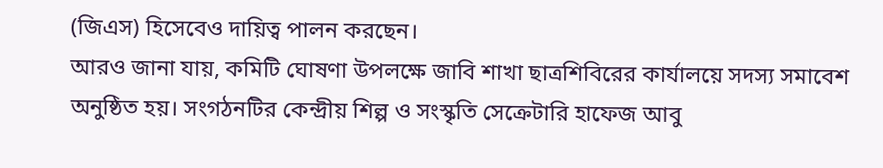(জিএস) হিসেবেও দায়িত্ব পালন করছেন।
আরও জানা যায়, কমিটি ঘোষণা উপলক্ষে জাবি শাখা ছাত্রশিবিরের কার্যালয়ে সদস্য সমাবেশ অনুষ্ঠিত হয়। সংগঠনটির কেন্দ্রীয় শিল্প ও সংস্কৃতি সেক্রেটারি হাফেজ আবু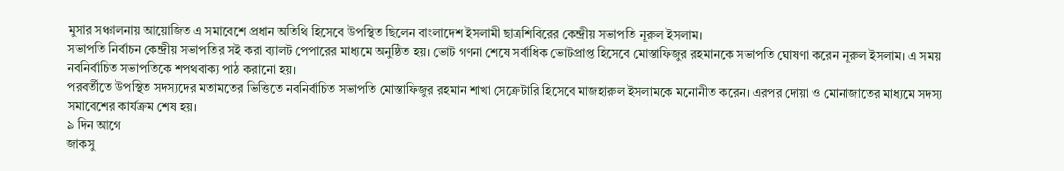মুসার সঞ্চালনায় আয়োজিত এ সমাবেশে প্রধান অতিথি হিসেবে উপস্থিত ছিলেন বাংলাদেশ ইসলামী ছাত্রশিবিরের কেন্দ্রীয় সভাপতি নূরুল ইসলাম।
সভাপতি নির্বাচন কেন্দ্রীয় সভাপতির সই করা ব্যালট পেপারের মাধ্যমে অনুষ্ঠিত হয়। ভোট গণনা শেষে সর্বাধিক ভোটপ্রাপ্ত হিসেবে মোস্তাফিজুর রহমানকে সভাপতি ঘোষণা করেন নূরুল ইসলাম। এ সময় নবনির্বাচিত সভাপতিকে শপথবাক্য পাঠ করানো হয়।
পরবর্তীতে উপস্থিত সদস্যদের মতামতের ভিত্তিতে নবনির্বাচিত সভাপতি মোস্তাফিজুর রহমান শাখা সেক্রেটারি হিসেবে মাজহারুল ইসলামকে মনোনীত করেন। এরপর দোয়া ও মোনাজাতের মাধ্যমে সদস্য সমাবেশের কার্যক্রম শেষ হয়।
৯ দিন আগে
জাকসু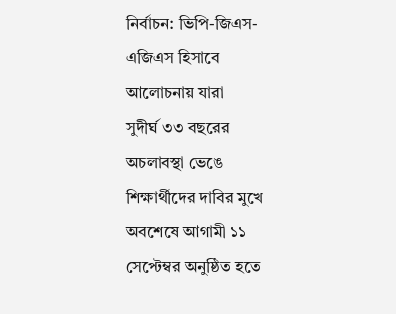নির্বাচন: ভিপি-জিএস-এজিএস হিসাবে আলোচনায় যারা
সুদীর্ঘ ৩৩ বছরের অচলাবস্থা ভেঙে শিক্ষার্থীদের দাবির মুখে অবশেষে আগামী ১১ সেপ্টেম্বর অনুষ্ঠিত হতে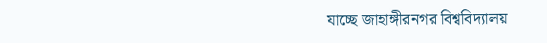যাচ্ছে জাহাঙ্গীরনগর বিশ্ববিদ্যালয়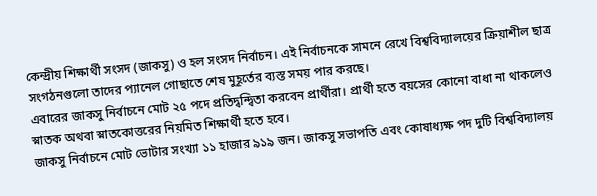কেন্দ্রীয় শিক্ষার্থী সংসদ (জাকসু) ও হল সংসদ নির্বাচন। এই নির্বাচনকে সামনে রেখে বিশ্ববিদ্যালয়ের ক্রিয়াশীল ছাত্র সংগঠনগুলো তাদের প্যানেল গোছাতে শেষ মুহূর্তের ব্যস্ত সময় পার করছে।
এবারের জাকসু নির্বাচনে মোট ২৫ পদে প্রতিদ্বন্দ্বিতা করবেন প্রার্থীরা। প্রার্থী হতে বয়সের কোনো বাধা না থাকলেও স্নাতক অথবা স্নাতকোত্তরের নিয়মিত শিক্ষার্থী হতে হবে।
জাকসু নির্বাচনে মোট ভোটার সংখ্যা ১১ হাজার ৯১৯ জন। জাকসু সভাপতি এবং কোষাধ্যক্ষ পদ দুটি বিশ্ববিদ্যালয়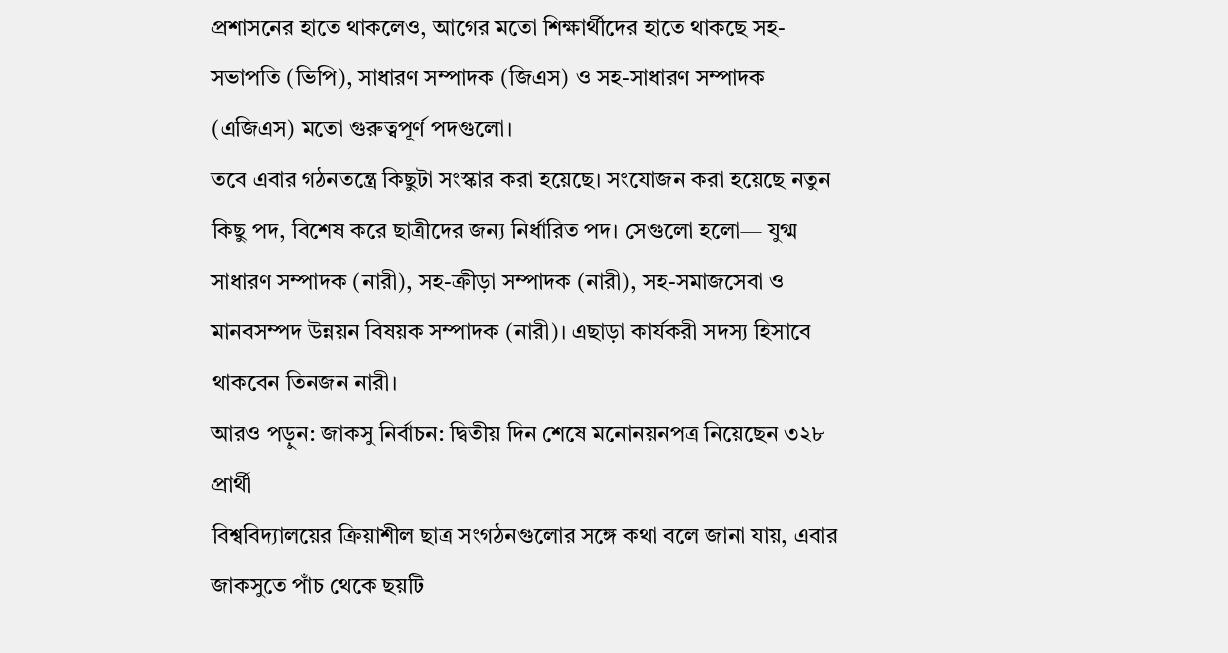প্রশাসনের হাতে থাকলেও, আগের মতো শিক্ষার্থীদের হাতে থাকছে সহ-সভাপতি (ভিপি), সাধারণ সম্পাদক (জিএস) ও সহ-সাধারণ সম্পাদক (এজিএস) মতো গুরুত্বপূর্ণ পদগুলো।
তবে এবার গঠনতন্ত্রে কিছুটা সংস্কার করা হয়েছে। সংযোজন করা হয়েছে নতুন কিছু পদ, বিশেষ করে ছাত্রীদের জন্য নির্ধারিত পদ। সেগুলো হলো— যুগ্ম সাধারণ সম্পাদক (নারী), সহ-ক্রীড়া সম্পাদক (নারী), সহ-সমাজসেবা ও মানবসম্পদ উন্নয়ন বিষয়ক সম্পাদক (নারী)। এছাড়া কার্যকরী সদস্য হিসাবে থাকবেন তিনজন নারী।
আরও পড়ুন: জাকসু নির্বাচন: দ্বিতীয় দিন শেষে মনোনয়নপত্র নিয়েছেন ৩২৮ প্রার্থী
বিশ্ববিদ্যালয়ের ক্রিয়াশীল ছাত্র সংগঠনগুলোর সঙ্গে কথা বলে জানা যায়, এবার জাকসুতে পাঁচ থেকে ছয়টি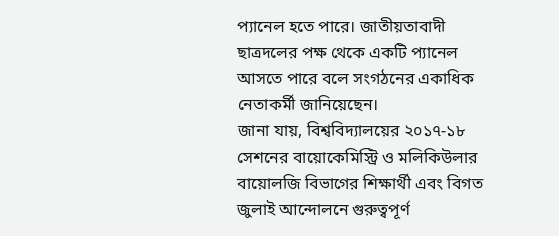প্যানেল হতে পারে। জাতীয়তাবাদী ছাত্রদলের পক্ষ থেকে একটি প্যানেল আসতে পারে বলে সংগঠনের একাধিক নেতাকর্মী জানিয়েছেন।
জানা যায়, বিশ্ববিদ্যালয়ের ২০১৭-১৮ সেশনের বায়োকেমিস্ট্রি ও মলিকিউলার বায়োলজি বিভাগের শিক্ষার্থী এবং বিগত জুলাই আন্দোলনে গুরুত্বপূর্ণ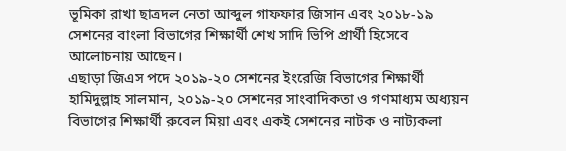ভূমিকা রাখা ছাত্রদল নেতা আব্দুল গাফফার জিসান এবং ২০১৮-১৯ সেশনের বাংলা বিভাগের শিক্ষার্থী শেখ সাদি ভিপি প্রার্থী হিসেবে আলোচনায় আছেন।
এছাড়া জিএস পদে ২০১৯-২০ সেশনের ইংরেজি বিভাগের শিক্ষার্থী হামিদুল্লাহ সালমান, ২০১৯-২০ সেশনের সাংবাদিকতা ও গণমাধ্যম অধ্যয়ন বিভাগের শিক্ষার্থী রুবেল মিয়া এবং একই সেশনের নাটক ও নাট্যকলা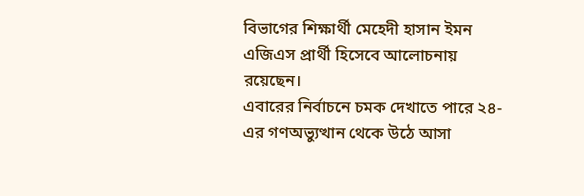বিভাগের শিক্ষার্থী মেহেদী হাসান ইমন এজিএস প্রার্থী হিসেবে আলোচনায় রয়েছেন।
এবারের নির্বাচনে চমক দেখাতে পারে ২৪-এর গণঅভ্যুত্থান থেকে উঠে আসা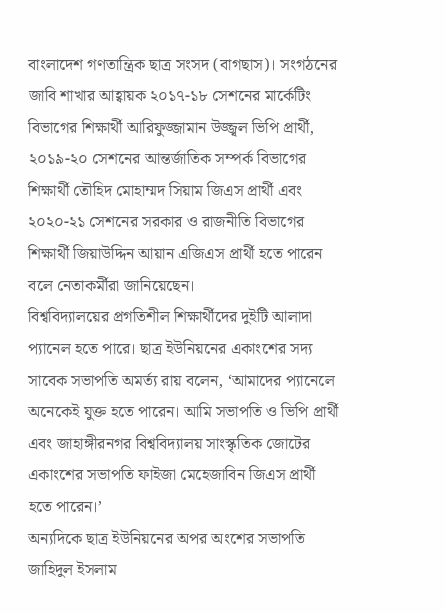বাংলাদেশ গণতান্ত্রিক ছাত্র সংসদ (বাগছাস)। সংগঠনের জাবি শাখার আহ্বায়ক ২০১৭-১৮ সেশনের মার্কেটিং বিভাগের শিক্ষার্থী আরিফুজ্জামান উজ্জ্বল ভিপি প্রার্থী, ২০১৯-২০ সেশনের আন্তর্জাতিক সম্পর্ক বিভাগের শিক্ষার্থী তৌহিদ মোহাম্মদ সিয়াম জিএস প্রার্থী এবং ২০২০-২১ সেশনের সরকার ও রাজনীতি বিভাগের শিক্ষার্থী জিয়াউদ্দিন আয়ান এজিএস প্রার্থী হতে পারেন বলে নেতাকর্মীরা জানিয়েছেন।
বিশ্ববিদ্যালয়ের প্রগতিশীল শিক্ষার্থীদের দুইটি আলাদা প্যানেল হতে পারে। ছাত্র ইউনিয়নের একাংশের সদ্য সাবেক সভাপতি অমর্ত্য রায় বলেন, ‘আমাদের প্যানেলে অনেকেই যুক্ত হতে পারেন। আমি সভাপতি ও ভিপি প্রার্থী এবং জাহাঙ্গীরনগর বিশ্ববিদ্যালয় সাংস্কৃতিক জোটের একাংশের সভাপতি ফাইজা মেহেজাবিন জিএস প্রার্থী হতে পারেন।’
অন্যদিকে ছাত্র ইউনিয়নের অপর অংশের সভাপতি জাহিদুল ইসলাম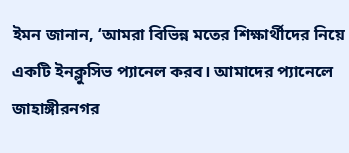ইমন জানান, ‘আমরা বিভিন্ন মতের শিক্ষার্থীদের নিয়ে একটি ইনক্লুসিভ প্যানেল করব। আমাদের প্যানেলে জাহাঙ্গীরনগর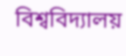বিশ্ববিদ্যালয়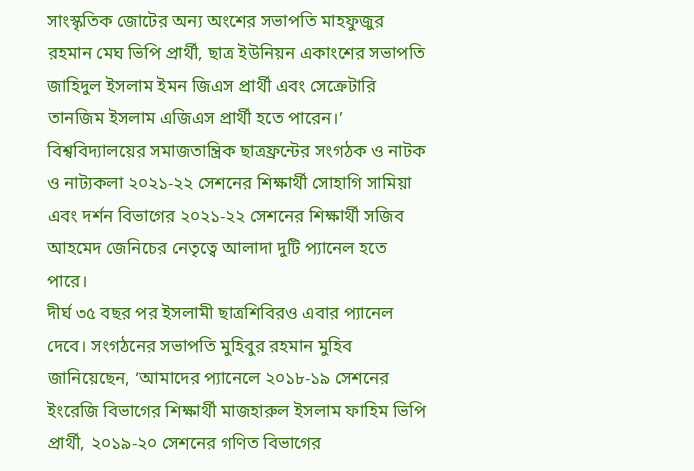সাংস্কৃতিক জোটের অন্য অংশের সভাপতি মাহফুজুর রহমান মেঘ ভিপি প্রার্থী, ছাত্র ইউনিয়ন একাংশের সভাপতি জাহিদুল ইসলাম ইমন জিএস প্রার্থী এবং সেক্রেটারি তানজিম ইসলাম এজিএস প্রার্থী হতে পারেন।’
বিশ্ববিদ্যালয়ের সমাজতান্ত্রিক ছাত্রফ্রন্টের সংগঠক ও নাটক ও নাট্যকলা ২০২১-২২ সেশনের শিক্ষার্থী সোহাগি সামিয়া এবং দর্শন বিভাগের ২০২১-২২ সেশনের শিক্ষার্থী সজিব আহমেদ জেনিচের নেতৃত্বে আলাদা দুটি প্যানেল হতে পারে।
দীর্ঘ ৩৫ বছর পর ইসলামী ছাত্রশিবিরও এবার প্যানেল দেবে। সংগঠনের সভাপতি মুহিবুর রহমান মুহিব জানিয়েছেন, ‘আমাদের প্যানেলে ২০১৮-১৯ সেশনের ইংরেজি বিভাগের শিক্ষার্থী মাজহারুল ইসলাম ফাহিম ভিপি প্রার্থী, ২০১৯-২০ সেশনের গণিত বিভাগের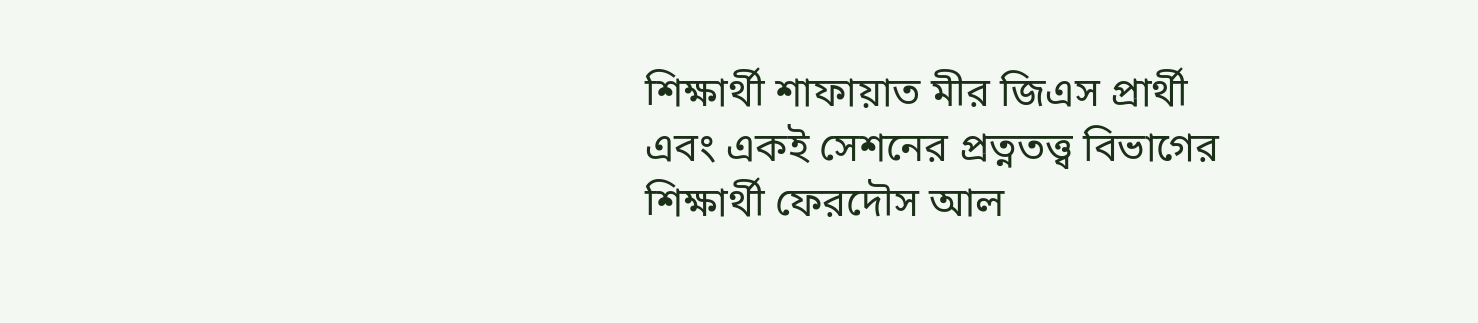শিক্ষার্থী শাফায়াত মীর জিএস প্রার্থী এবং একই সেশনের প্রত্নতত্ত্ব বিভাগের শিক্ষার্থী ফেরদৌস আল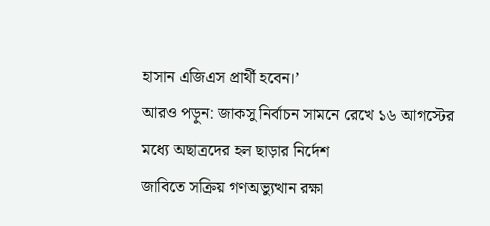হাসান এজিএস প্রার্থী হবেন।’
আরও পড়ুন: জাকসু নির্বাচন সামনে রেখে ১৬ আগস্টের মধ্যে অছাত্রদের হল ছাড়ার নির্দেশ
জাবিতে সক্রিয় গণঅভ্যুত্থান রক্ষা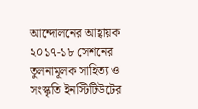আন্দোলনের আহ্বায়ক ২০১৭-১৮ সেশনের তুলনামূলক সাহিত্য ও সংস্কৃতি ইনস্টিটিউটের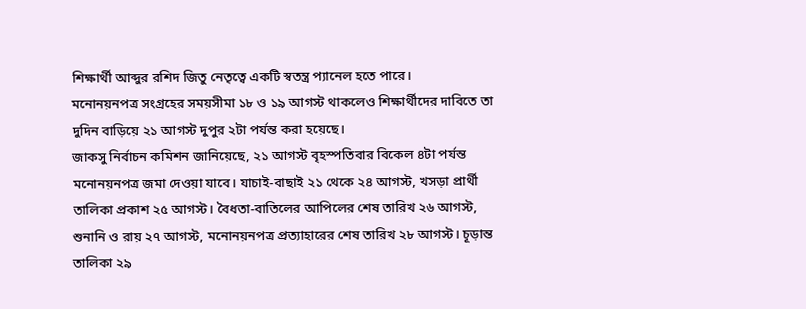শিক্ষার্থী আব্দুর রশিদ জিতু নেতৃত্বে একটি স্বতন্ত্র প্যানেল হতে পারে।
মনোনয়নপত্র সংগ্রহের সময়সীমা ১৮ ও ১৯ আগস্ট থাকলেও শিক্ষার্থীদের দাবিতে তা দুদিন বাড়িয়ে ২১ আগস্ট দুপুর ২টা পর্যন্ত করা হয়েছে।
জাকসু নির্বাচন কমিশন জানিয়েছে, ২১ আগস্ট বৃহস্পতিবার বিকেল ৪টা পর্যন্ত মনোনয়নপত্র জমা দেওয়া যাবে। যাচাই-বাছাই ২১ থেকে ২৪ আগস্ট, খসড়া প্রার্থী তালিকা প্রকাশ ২৫ আগস্ট। বৈধতা-বাতিলের আপিলের শেষ তারিখ ২৬ আগস্ট, শুনানি ও রায় ২৭ আগস্ট, মনোনয়নপত্র প্রত্যাহারের শেষ তারিখ ২৮ আগস্ট। চূড়ান্ত তালিকা ২৯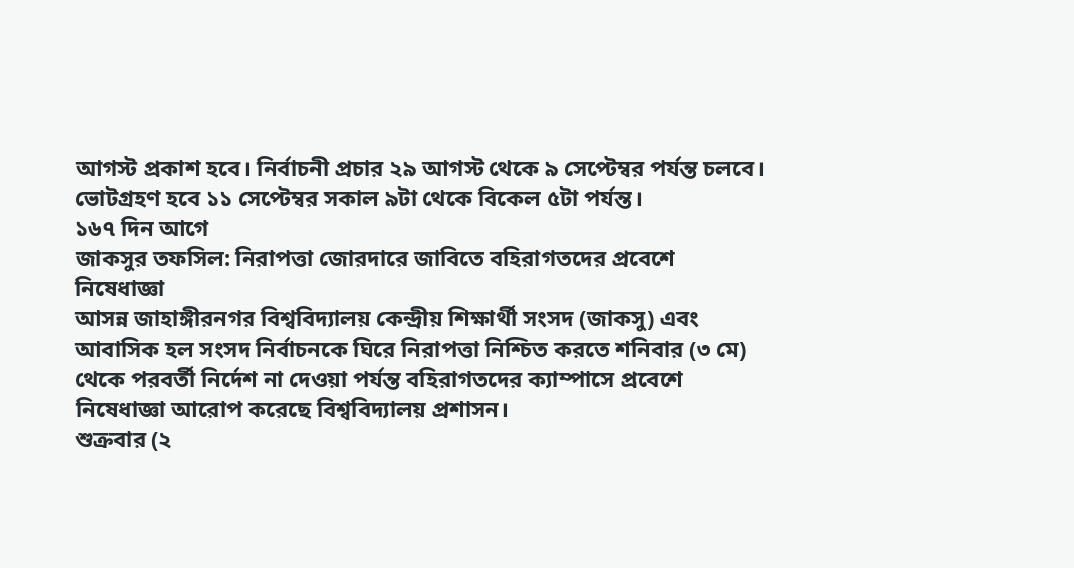আগস্ট প্রকাশ হবে। নির্বাচনী প্রচার ২৯ আগস্ট থেকে ৯ সেপ্টেম্বর পর্যন্ত চলবে। ভোটগ্রহণ হবে ১১ সেপ্টেম্বর সকাল ৯টা থেকে বিকেল ৫টা পর্যন্ত।
১৬৭ দিন আগে
জাকসুর তফসিল: নিরাপত্তা জোরদারে জাবিতে বহিরাগতদের প্রবেশে নিষেধাজ্ঞা
আসন্ন জাহাঙ্গীরনগর বিশ্ববিদ্যালয় কেন্দ্রীয় শিক্ষার্থী সংসদ (জাকসু) এবং আবাসিক হল সংসদ নির্বাচনকে ঘিরে নিরাপত্তা নিশ্চিত করতে শনিবার (৩ মে) থেকে পরবর্তী নির্দেশ না দেওয়া পর্যন্ত বহিরাগতদের ক্যাম্পাসে প্রবেশে নিষেধাজ্ঞা আরোপ করেছে বিশ্ববিদ্যালয় প্রশাসন।
শুক্রবার (২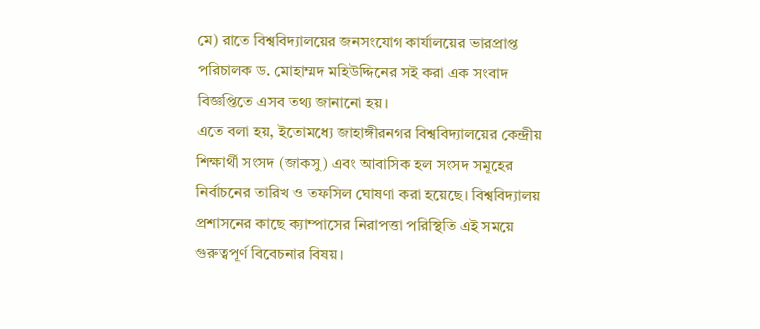মে) রাতে বিশ্ববিদ্যালয়ের জনসংযোগ কার্যালয়ের ভারপ্রাপ্ত পরিচালক ড. মোহাম্মদ মহিউদ্দিনের সই করা এক সংবাদ বিজ্ঞপ্তিতে এসব তথ্য জানানো হয়।
এতে বলা হয়, ইতোমধ্যে জাহাঙ্গীরনগর বিশ্ববিদ্যালয়ের কেন্দ্রীয় শিক্ষার্থী সংসদ (জাকসু) এবং আবাসিক হল সংসদ সমূহের নির্বাচনের তারিখ ও তফসিল ঘোষণা করা হয়েছে। বিশ্ববিদ্যালয় প্রশাসনের কাছে ক্যাম্পাসের নিরাপত্তা পরিস্থিতি এই সময়ে গুরুত্বপূর্ণ বিবেচনার বিষয়।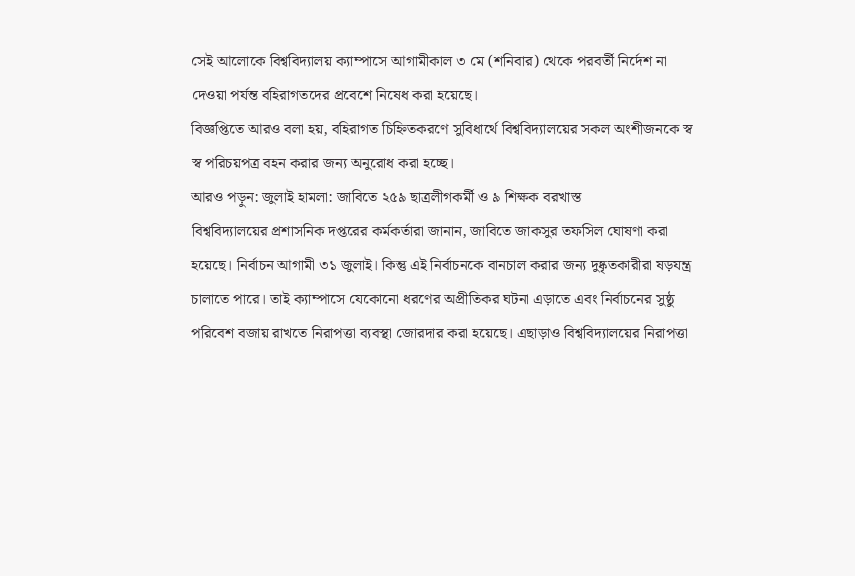সেই আলোকে বিশ্ববিদ্যালয় ক্যাম্পাসে আগামীকাল ৩ মে (শনিবার) থেকে পরবর্তী নির্দেশ না দেওয়া পর্যন্ত বহিরাগতদের প্রবেশে নিষেধ করা হয়েছে।
বিজ্ঞপ্তিতে আরও বলা হয়, বহিরাগত চিহ্নিতকরণে সুবিধার্থে বিশ্ববিদ্যালয়ের সকল অংশীজনকে স্ব স্ব পরিচয়পত্র বহন করার জন্য অনুরোধ করা হচ্ছে।
আরও পড়ুন: জুলাই হামলা: জাবিতে ২৫৯ ছাত্রলীগকর্মী ও ৯ শিক্ষক বরখাস্ত
বিশ্ববিদ্যালয়ের প্রশাসনিক দপ্তরের কর্মকর্তারা জানান, জাবিতে জাকসুর তফসিল ঘোষণা করা হয়েছে। নির্বাচন আগামী ৩১ জুলাই। কিন্তু এই নির্বাচনকে বানচাল করার জন্য দুষ্কৃতকারীরা ষড়যন্ত্র চালাতে পারে। তাই ক্যাম্পাসে যেকোনো ধরণের অপ্রীতিকর ঘটনা এড়াতে এবং নির্বাচনের সুষ্ঠু পরিবেশ বজায় রাখতে নিরাপত্তা ব্যবস্থা জোরদার করা হয়েছে। এছাড়াও বিশ্ববিদ্যালয়ের নিরাপত্তা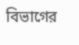বিভাগের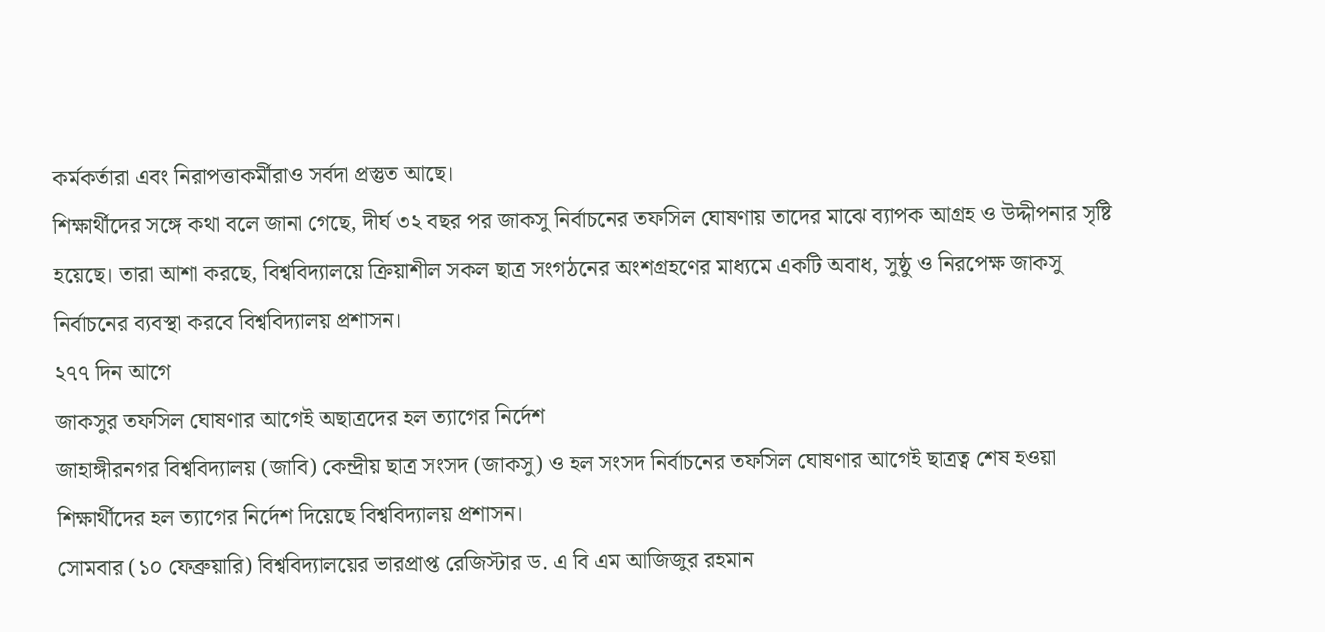কর্মকর্তারা এবং নিরাপত্তাকর্মীরাও সর্বদা প্রস্তুত আছে।
শিক্ষার্থীদের সঙ্গে কথা বলে জানা গেছে, দীর্ঘ ৩২ বছর পর জাকসু নির্বাচনের তফসিল ঘোষণায় তাদের মাঝে ব্যাপক আগ্রহ ও উদ্দীপনার সৃষ্টি হয়েছে। তারা আশা করছে, বিশ্ববিদ্যালয়ে ক্রিয়াশীল সকল ছাত্র সংগঠনের অংশগ্রহণের মাধ্যমে একটি অবাধ, সুষ্ঠু ও নিরপেক্ষ জাকসু নির্বাচনের ব্যবস্থা করবে বিশ্ববিদ্যালয় প্রশাসন।
২৭৭ দিন আগে
জাকসুর তফসিল ঘোষণার আগেই অছাত্রদের হল ত্যাগের নির্দেশ
জাহাঙ্গীরনগর বিশ্ববিদ্যালয় (জাবি) কেন্দ্রীয় ছাত্র সংসদ (জাকসু) ও হল সংসদ নির্বাচনের তফসিল ঘোষণার আগেই ছাত্রত্ব শেষ হওয়া শিক্ষার্থীদের হল ত্যাগের নির্দেশ দিয়েছে বিশ্ববিদ্যালয় প্রশাসন।
সোমবার (১০ ফেব্রুয়ারি) বিশ্ববিদ্যালয়ের ভারপ্রাপ্ত রেজিস্টার ড. এ বি এম আজিজুর রহমান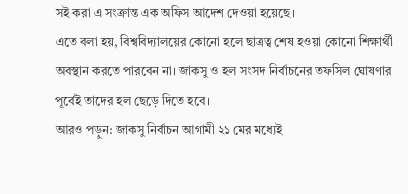সই করা এ সংক্রান্ত এক অফিস আদেশ দেওয়া হয়েছে।
এতে বলা হয়, বিশ্ববিদ্যালয়ের কোনো হলে ছাত্রত্ব শেষ হওয়া কোনো শিক্ষার্থী অবস্থান করতে পারবেন না। জাকসু ও হল সংসদ নির্বাচনের তফসিল ঘোষণার পূর্বেই তাদের হল ছেড়ে দিতে হবে।
আরও পড়ুন: জাকসু নির্বাচন আগামী ২১ মের মধ্যেই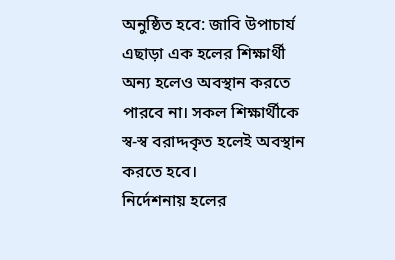অনুষ্ঠিত হবে: জাবি উপাচার্য
এছাড়া এক হলের শিক্ষার্থী অন্য হলেও অবস্থান করতে পারবে না। সকল শিক্ষার্থীকে স্ব-স্ব বরাদ্দকৃত হলেই অবস্থান করতে হবে।
নির্দেশনায় হলের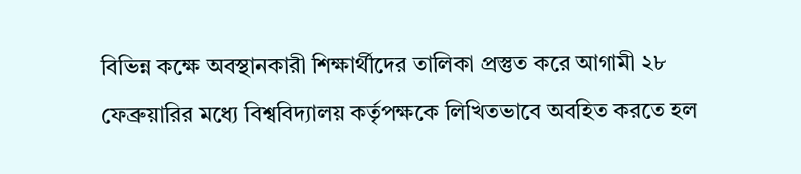বিভিন্ন কক্ষে অবস্থানকারী শিক্ষার্থীদের তালিকা প্রস্তুত করে আগামী ২৮ ফেব্রুয়ারির মধ্যে বিশ্ববিদ্যালয় কর্তৃপক্ষকে লিখিতভাবে অবহিত করতে হল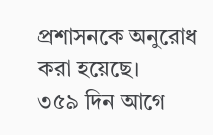প্রশাসনকে অনুরোধ করা হয়েছে।
৩৫৯ দিন আগে